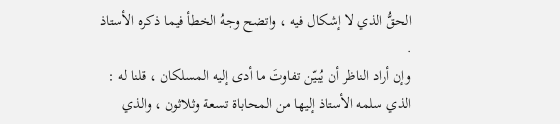الحقُّ الذي لا إشكال فيه ، واتضح وجهُ الخطأ فيما ذكره الأستاذ .
وإن أراد الناظر أن يُبيّن تفاوتَ ما أدى إليه المسلكان ، قلنا له : الذي سلمه الأستاذ إليها من المحاباة تسعة وثلاثون ، والذي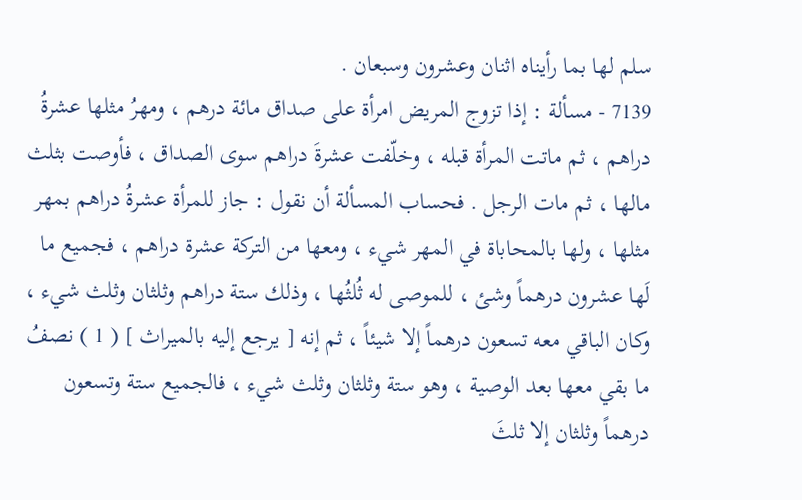سلم لها بما رأيناه اثنان وعشرون وسبعان .
7139 - مسألة : إذا تزوج المريض امرأة على صداق مائة درهم ، ومهرُ مثلها عشرةُ دراهم ، ثم ماتت المرأة قبله ، وخلّفت عشرةَ دراهم سوى الصداق ، فأوصت بثلث مالها ، ثم مات الرجل . فحساب المسألة أن نقول : جاز للمرأة عشرةُ دراهم بمهر مثلها ، ولها بالمحاباة في المهر شيء ، ومعها من التركة عشرة دراهم ، فجميع ما لَها عشرون درهماً وشئ ، للموصى له ثُلثُها ، وذلك ستة دراهم وثلثان وثلث شيء ، وكان الباقي معه تسعون درهماً إلا شيئاً ، ثم إنه [ يرجع إليه بالميراث ] ( 1 ) نصفُ ما بقي معها بعد الوصية ، وهو ستة وثلثان وثلث شيء ، فالجميع ستة وتسعون درهماً وثلثان إلا ثلثَ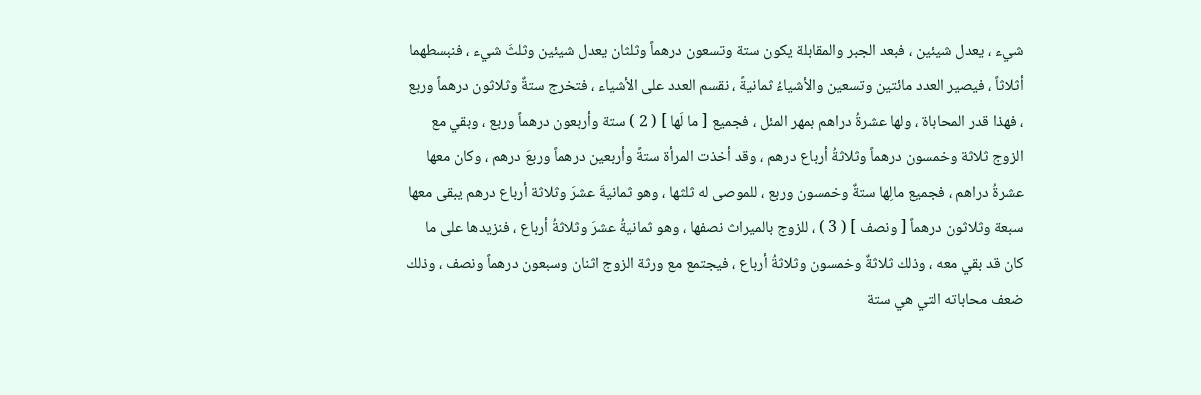شيء ، يعدل شيئين ، فبعد الجبر والمقابلة يكون ستة وتسعون درهماً وثلثان يعدل شيئين وثلثَ شيء ، فنبسطهما أثلاثاً ، فيصير العدد مائتين وتسعين والأشياءُ ثمانيةً ، نقسم العدد على الأشياء ، فتخرج ستةٌ وثلاثون درهماً وربع ، فهذا قدر المحاباة ، ولها عشرةُ دراهم بمهر المئل ، فجميع [ ما لَها ] ( 2 ) ستة وأربعون درهماً وربع ، وبقي مع الزوج ثلاثة وخمسون درهماً وثلاثةُ أرباع درهم ، وقد أخذت المرأة ستةً وأربعين درهماً وربعَ درهم ، وكان معها عشرةُ دراهم ، فجميع مالِها ستةٌ وخمسون وربع ، للموصى له ثلثها ، وهو ثمانيةَ عشرَ وثلاثة أرباع درهم يبقى معها سبعة وثلاثون درهماً [ ونصف ] ( 3 ) ، للزوج بالميراث نصفها ، وهو ثمانيةُ عشرَ وثلاثةُ أرباع ، فنزيدها على ما كان قد بقي معه ، وذلك ثلاثةٌ وخمسون وثلاثةُ أرباع ، فيجتمع مع ورثة الزوج اثنان وسبعون درهماً ونصف ، وذلك ضعف محاباته التي هي ستة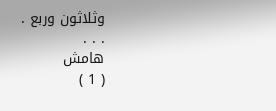وثلاثون وربع .
. . .
هامش
( 1 )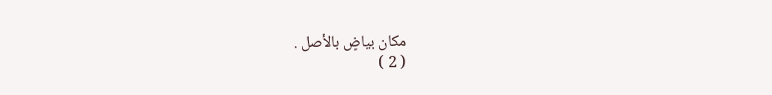مكان بياضٍ بالأصل .
( 2 )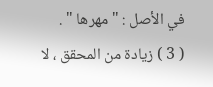في الأصل : " مهرها " .
( 3 ) زيادة من المحقق ، لا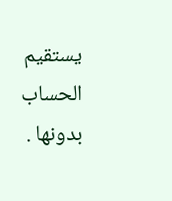يستقيم الحساب بدونها .